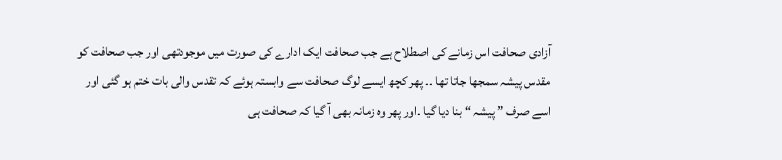آزادی صحافت اس زمانے کی اصطلاح ہے جب صحافت ایک ادارے کی صورت میں موجودتھی اور جب صحافت کو مقدس پیشہ سمجھا جاتا تھا ۔۔ پھر کچھ ایسے لوگ صحافت سے وابستہ ہوئے کہ تقدس والی بات ختم ہو گئی اور اسے صرف ” پیشہ “ بنا دیا گیا ۔اور پھر وہ زمانہ بھی آ گیا کہ صحافت ہی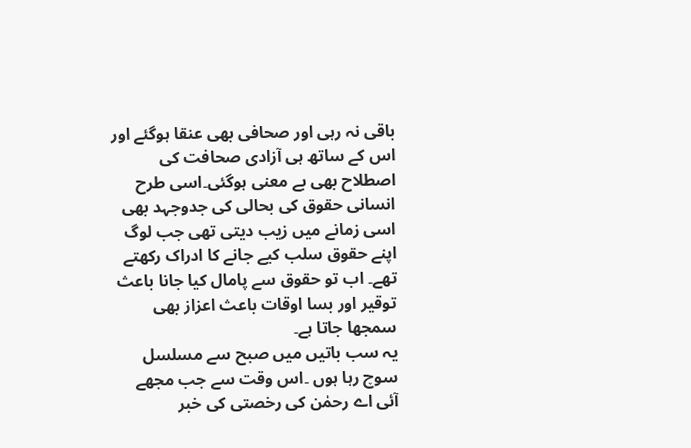باقی نہ رہی اور صحافی بھی عنقا ہوگئے اور اس کے ساتھ ہی آزادی صحافت کی اصطلاح بھی بے معنی ہوگئی۔اسی طرح انسانی حقوق کی بحالی کی جدوجہد بھی اسی زمانے میں زیب دیتی تھی جب لوگ اپنے حقوق سلب کیے جانے کا ادراک رکھتے تھے۔ اب تو حقوق سے پامال کیا جانا باعث توقیر اور بسا اوقات باعث اعزاز بھی سمجھا جاتا ہے۔
یہ سب باتیں میں صبح سے مسلسل سوچ رہا ہوں ۔اس وقت سے جب مجھے آئی اے رحمٰن کی رخصتی کی خبر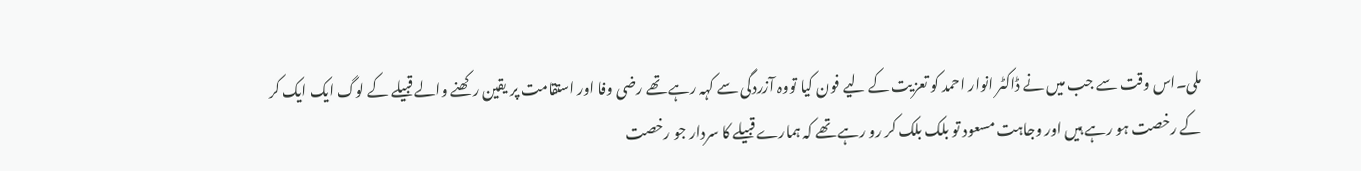ملی۔اس وقت سے جب میں نے ڈاکٹر انوار احمد کو تعزیت کے لیے فون کیا تووہ آزردگی سے کہہ رہے تھے رضی وفا اور استقامت پر یقین رکھنے والے قبیلے کے لوگ ایک ایک کر کے رخصت ہو رہے ہیں اور وجاہت مسعود تو بلک بلک کر رو رہے تھے کہ ہمارے قبیلے کا سردار جو رخصت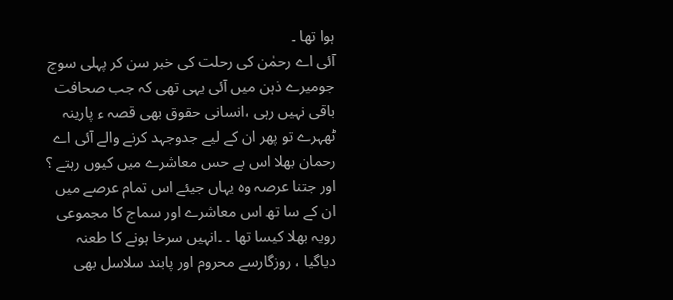ہوا تھا ۔
آئی اے رحمٰن کی رحلت کی خبر سن کر پہلی سوچ جومیرے ذہن میں آئی یہی تھی کہ جب صحافت باقی نہیں رہی ،انسانی حقوق بھی قصہ ء پارینہ ٹھہرے تو پھر ان کے لیے جدوجہد کرنے والے آئی اے رحمان بھلا اس بے حس معاشرے میں کیوں رہتے ؟ اور جتنا عرصہ وہ یہاں جیئے اس تمام عرصے میں ان کے سا تھ اس معاشرے اور سماج کا مجموعی رویہ بھلا کیسا تھا ۔ ۔انہیں سرخا ہونے کا طعنہ دیاگیا ، روزگارسے محروم اور پابند سلاسل بھی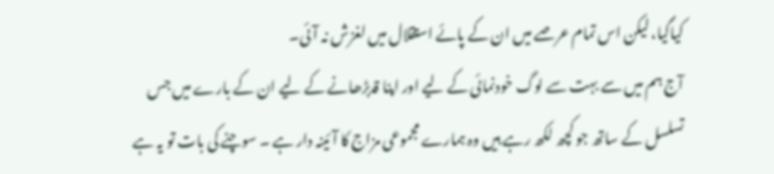کیاگیا، لیکن اس تمام عرصے میں ان کے پائے استقلال میں لغزش نہ آئی۔
آج ہم میں سے بہت سے لوگ خودنمائی کے لیے اور اپنا قدبڑھانے کے لیے ان کے بارے میں جس تسلسل کے ساتھ جو کچھ لکھ رہے ہیں وہ ہمارے مجموعی مزاج کا آئینہ دار ہے ۔ سوچنے کی بات تو یہ ہے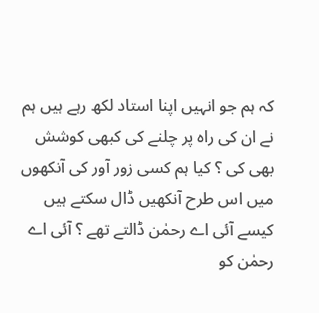کہ ہم جو انہیں اپنا استاد لکھ رہے ہیں ہم نے ان کی راہ پر چلنے کی کبھی کوشش بھی کی ؟ کیا ہم کسی زور آور کی آنکھوں میں اس طرح آنکھیں ڈال سکتے ہیں کیسے آئی اے رحمٰن ڈالتے تھے ؟ آئی اے رحمٰن کو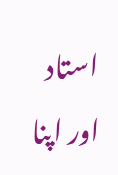استاد اور اپنا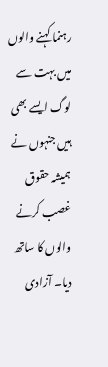رہنما کہنے والوں میں بہت سے لوگ ایسے بھی ہیں جنہوں نے ہمیشہ حقوق غصب کرنے والوں کا ساتھ دیا۔ آزادی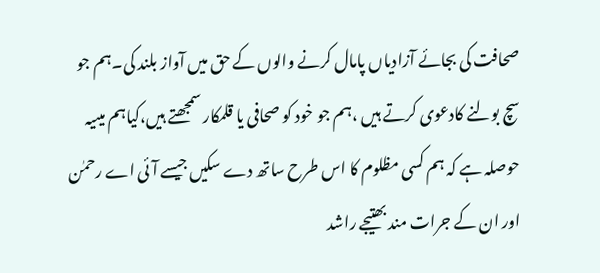صحافت کی بجائے آزادیاں پامال کرنے والوں کے حق میں آواز بلند کی۔ہم جو سچ بولنے کادعوی کرتے ہیں ،ہم جو خود کو صحافی یا قلمکار سمجھتے ہیں،کیاہم میںیہ حوصلہ ہے کہ ہم کسی مظلوم کا اس طرح ساتھ دے سکیں جیسے آئی اے رحمٰن اور ان کے جرات مند بھتیجے راشد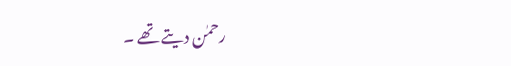رحمٰن دیتے تھے ۔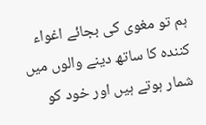ہم تو مغوی کی بجائے اغواء کنندہ کا ساتھ دینے والوں میں شمار ہوتے ہیں اور خود کو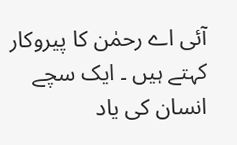آئی اے رحمٰن کا پیروکار کہتے ہیں ۔ ایک سچے انسان کی یاد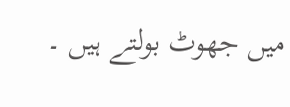میں جھوٹ بولتے ہیں ۔